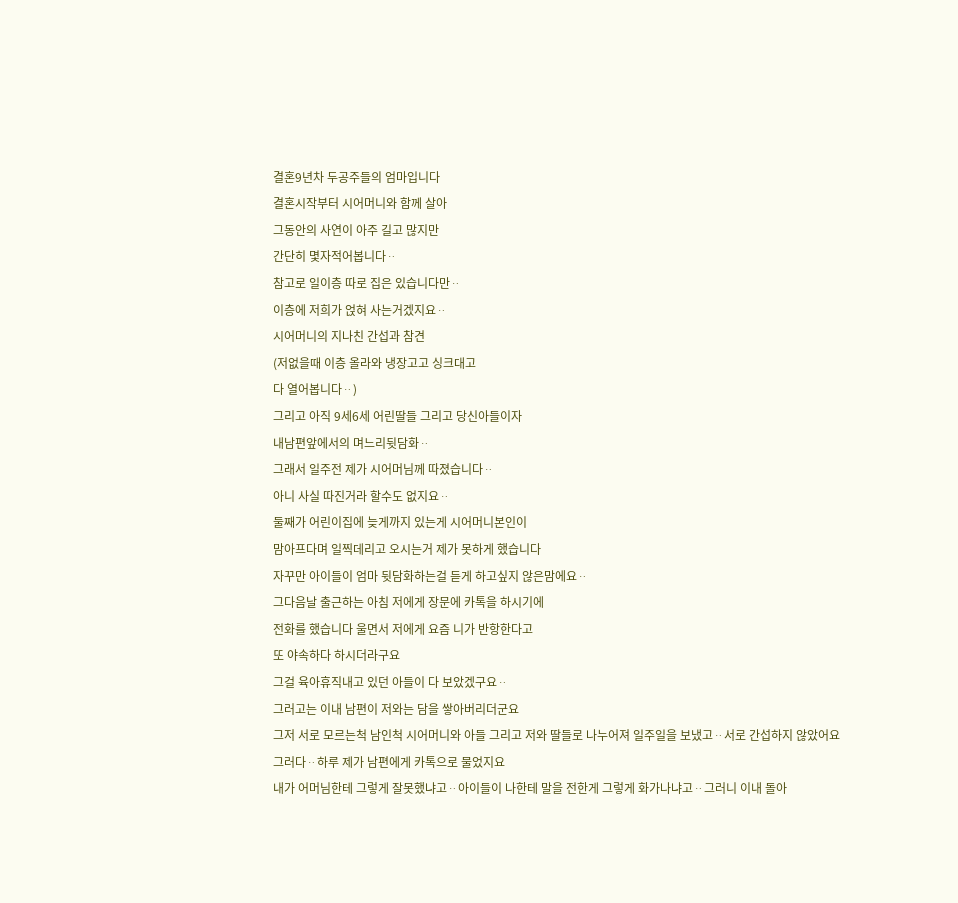결혼9년차 두공주들의 엄마입니다
결혼시작부터 시어머니와 함께 살아
그동안의 사연이 아주 길고 많지만
간단히 몇자적어봅니다ᆢ
참고로 일이층 따로 집은 있습니다만ᆢ
이층에 저희가 얹혀 사는거겠지요ᆢ
시어머니의 지나친 간섭과 참견
(저없을때 이층 올라와 냉장고고 싱크대고
다 열어봅니다ᆢ)
그리고 아직 9세6세 어린딸들 그리고 당신아들이자
내남편앞에서의 며느리뒷담화ᆢ
그래서 일주전 제가 시어머님께 따졌습니다ᆢ
아니 사실 따진거라 할수도 없지요ᆢ
둘째가 어린이집에 늦게까지 있는게 시어머니본인이
맘아프다며 일찍데리고 오시는거 제가 못하게 했습니다
자꾸만 아이들이 엄마 뒷담화하는걸 듣게 하고싶지 않은맘에요ᆢ
그다음날 출근하는 아침 저에게 장문에 카톡을 하시기에
전화를 했습니다 울면서 저에게 요즘 니가 반항한다고
또 야속하다 하시더라구요
그걸 육아휴직내고 있던 아들이 다 보았겠구요ᆢ
그러고는 이내 남편이 저와는 담을 쌓아버리더군요
그저 서로 모르는척 남인척 시어머니와 아들 그리고 저와 딸들로 나누어져 일주일을 보냈고ᆢ서로 간섭하지 않았어요
그러다ᆢ하루 제가 남편에게 카톡으로 물었지요
내가 어머님한테 그렇게 잘못했냐고ᆢ아이들이 나한테 말을 전한게 그렇게 화가나냐고ᆢ그러니 이내 돌아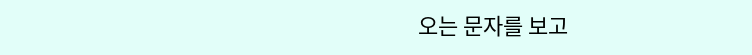오는 문자를 보고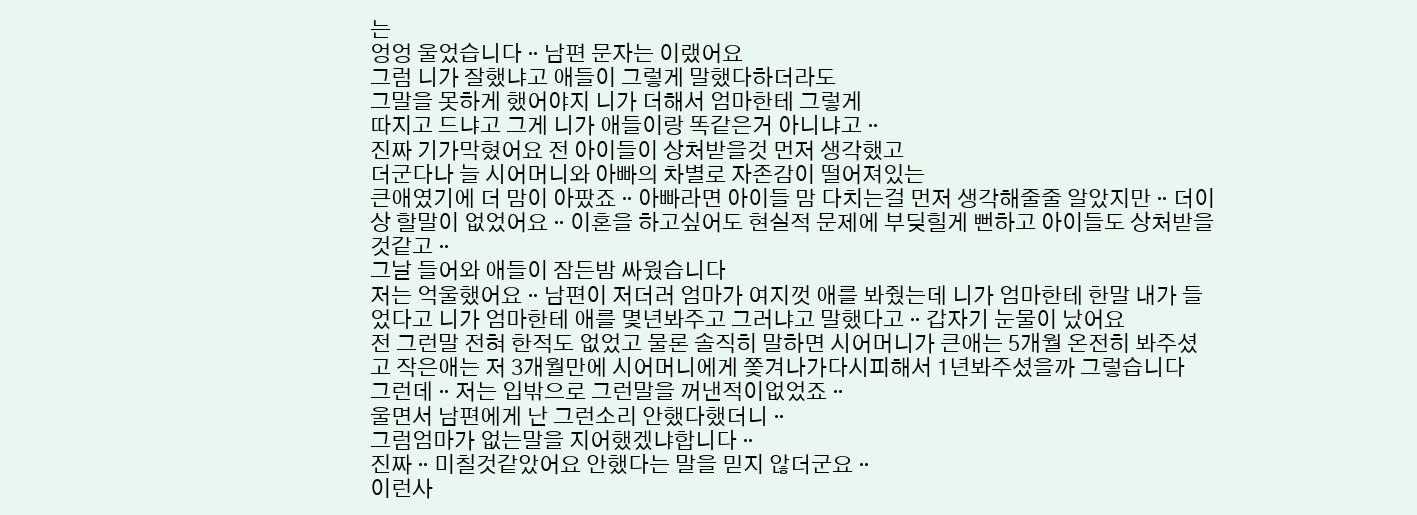는
엉엉 울었습니다ᆢ남편 문자는 이랬어요
그럼 니가 잘했냐고 애들이 그렇게 말했다하더라도
그말을 못하게 했어야지 니가 더해서 엄마한테 그렇게
따지고 드냐고 그게 니가 애들이랑 똑같은거 아니냐고ᆢ
진짜 기가막혔어요 전 아이들이 상처받을것 먼저 생각했고
더군다나 늘 시어머니와 아빠의 차별로 자존감이 떨어져있는
큰애였기에 더 맘이 아팠죠ᆢ아빠라면 아이들 맘 다치는걸 먼저 생각해줄줄 알았지만ᆢ더이상 할말이 없었어요ᆢ이혼을 하고싶어도 현실적 문제에 부딪힐게 뻔하고 아이들도 상처받을것같고ᆢ
그날 들어와 애들이 잠든밤 싸웠습니다
저는 억울했어요ᆢ남편이 저더러 엄마가 여지껏 애를 봐줬는데 니가 엄마한테 한말 내가 들었다고 니가 엄마한테 애를 몇년봐주고 그러냐고 말했다고ᆢ갑자기 눈물이 났어요
전 그런말 전혀 한적도 없었고 물론 솔직히 말하면 시어머니가 큰애는 5개월 온전히 봐주셨고 작은애는 저 3개월만에 시어머니에게 쫓겨나가다시피해서 1년봐주셨을까 그렇습니다
그런데ᆢ저는 입밖으로 그런말을 꺼낸적이없었죠ᆢ
울면서 남편에게 난 그런소리 안했다했더니ᆢ
그럼엄마가 없는말을 지어했겠냐합니다ᆢ
진짜ᆢ미칠것같았어요 안했다는 말을 믿지 않더군요ᆢ
이런사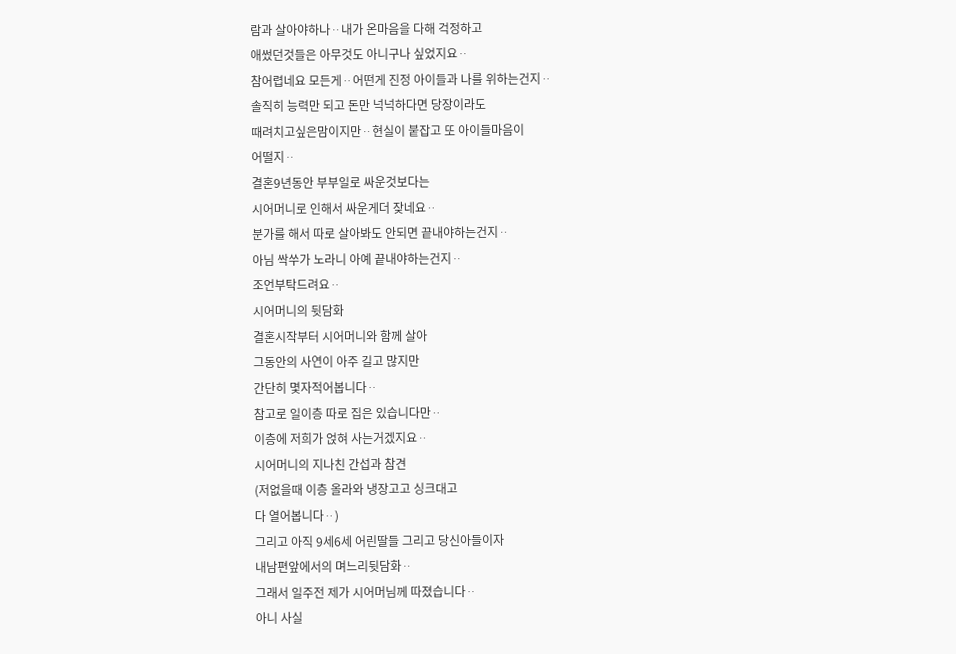람과 살아야하나ᆢ내가 온마음을 다해 걱정하고
애썼던것들은 아무것도 아니구나 싶었지요ᆢ
참어렵네요 모든게ᆢ어떤게 진정 아이들과 나를 위하는건지ᆢ
솔직히 능력만 되고 돈만 넉넉하다면 당장이라도
때려치고싶은맘이지만ᆢ현실이 붙잡고 또 아이들마음이
어떨지ᆢ
결혼9년동안 부부일로 싸운것보다는
시어머니로 인해서 싸운게더 잦네요ᆢ
분가를 해서 따로 살아봐도 안되면 끝내야하는건지ᆢ
아님 싹쑤가 노라니 아예 끝내야하는건지ᆢ
조언부탁드려요ᆢ
시어머니의 뒷담화
결혼시작부터 시어머니와 함께 살아
그동안의 사연이 아주 길고 많지만
간단히 몇자적어봅니다ᆢ
참고로 일이층 따로 집은 있습니다만ᆢ
이층에 저희가 얹혀 사는거겠지요ᆢ
시어머니의 지나친 간섭과 참견
(저없을때 이층 올라와 냉장고고 싱크대고
다 열어봅니다ᆢ)
그리고 아직 9세6세 어린딸들 그리고 당신아들이자
내남편앞에서의 며느리뒷담화ᆢ
그래서 일주전 제가 시어머님께 따졌습니다ᆢ
아니 사실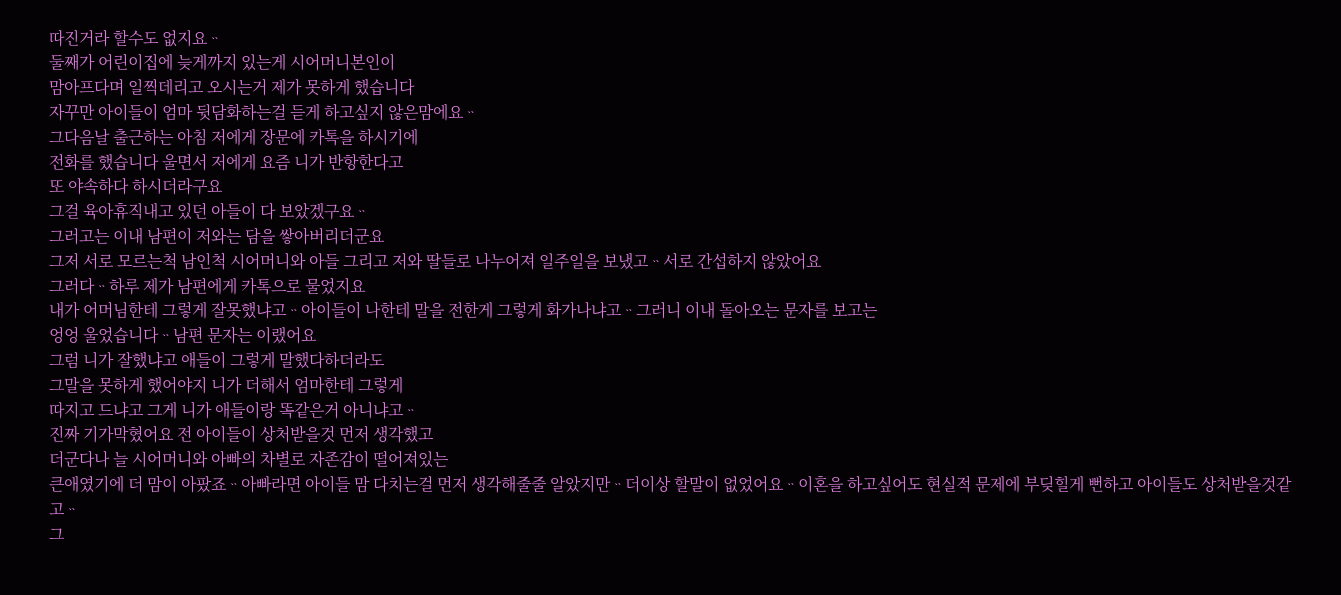따진거라 할수도 없지요ᆢ
둘째가 어린이집에 늦게까지 있는게 시어머니본인이
맘아프다며 일찍데리고 오시는거 제가 못하게 했습니다
자꾸만 아이들이 엄마 뒷담화하는걸 듣게 하고싶지 않은맘에요ᆢ
그다음날 출근하는 아침 저에게 장문에 카톡을 하시기에
전화를 했습니다 울면서 저에게 요즘 니가 반항한다고
또 야속하다 하시더라구요
그걸 육아휴직내고 있던 아들이 다 보았겠구요ᆢ
그러고는 이내 남편이 저와는 담을 쌓아버리더군요
그저 서로 모르는척 남인척 시어머니와 아들 그리고 저와 딸들로 나누어져 일주일을 보냈고ᆢ서로 간섭하지 않았어요
그러다ᆢ하루 제가 남편에게 카톡으로 물었지요
내가 어머님한테 그렇게 잘못했냐고ᆢ아이들이 나한테 말을 전한게 그렇게 화가나냐고ᆢ그러니 이내 돌아오는 문자를 보고는
엉엉 울었습니다ᆢ남편 문자는 이랬어요
그럼 니가 잘했냐고 애들이 그렇게 말했다하더라도
그말을 못하게 했어야지 니가 더해서 엄마한테 그렇게
따지고 드냐고 그게 니가 애들이랑 똑같은거 아니냐고ᆢ
진짜 기가막혔어요 전 아이들이 상처받을것 먼저 생각했고
더군다나 늘 시어머니와 아빠의 차별로 자존감이 떨어져있는
큰애였기에 더 맘이 아팠죠ᆢ아빠라면 아이들 맘 다치는걸 먼저 생각해줄줄 알았지만ᆢ더이상 할말이 없었어요ᆢ이혼을 하고싶어도 현실적 문제에 부딪힐게 뻔하고 아이들도 상처받을것같고ᆢ
그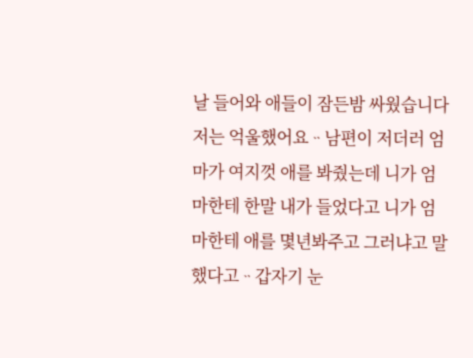날 들어와 애들이 잠든밤 싸웠습니다
저는 억울했어요ᆢ남편이 저더러 엄마가 여지껏 애를 봐줬는데 니가 엄마한테 한말 내가 들었다고 니가 엄마한테 애를 몇년봐주고 그러냐고 말했다고ᆢ갑자기 눈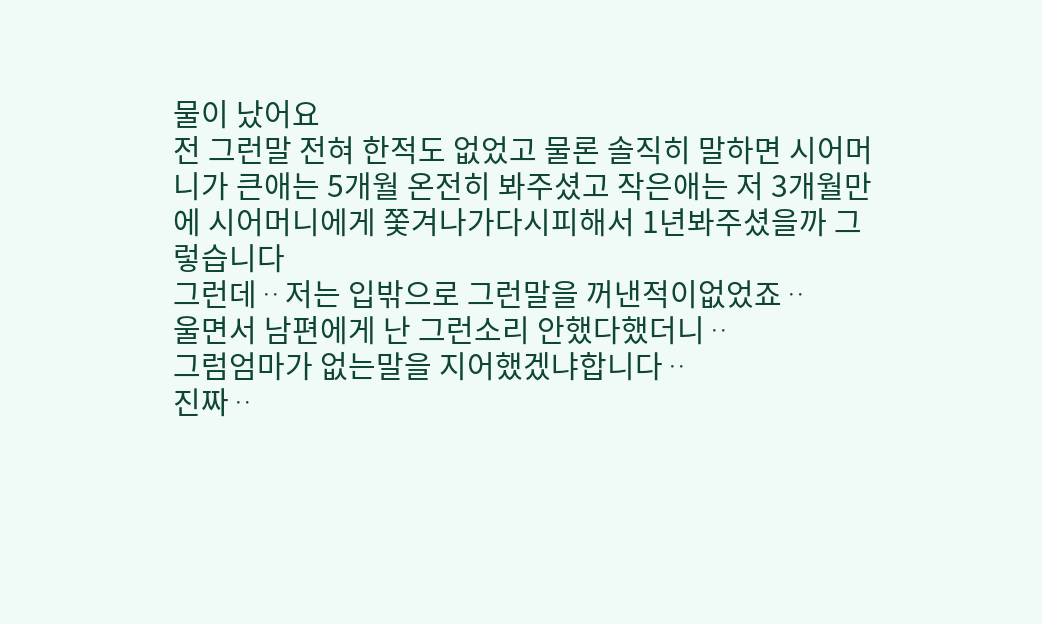물이 났어요
전 그런말 전혀 한적도 없었고 물론 솔직히 말하면 시어머니가 큰애는 5개월 온전히 봐주셨고 작은애는 저 3개월만에 시어머니에게 쫓겨나가다시피해서 1년봐주셨을까 그렇습니다
그런데ᆢ저는 입밖으로 그런말을 꺼낸적이없었죠ᆢ
울면서 남편에게 난 그런소리 안했다했더니ᆢ
그럼엄마가 없는말을 지어했겠냐합니다ᆢ
진짜ᆢ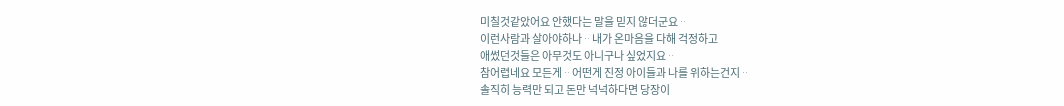미칠것같았어요 안했다는 말을 믿지 않더군요ᆢ
이런사람과 살아야하나ᆢ내가 온마음을 다해 걱정하고
애썼던것들은 아무것도 아니구나 싶었지요ᆢ
참어렵네요 모든게ᆢ어떤게 진정 아이들과 나를 위하는건지ᆢ
솔직히 능력만 되고 돈만 넉넉하다면 당장이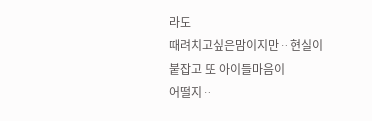라도
때려치고싶은맘이지만ᆢ현실이 붙잡고 또 아이들마음이
어떨지ᆢ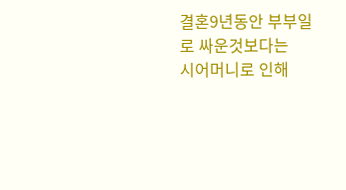결혼9년동안 부부일로 싸운것보다는
시어머니로 인해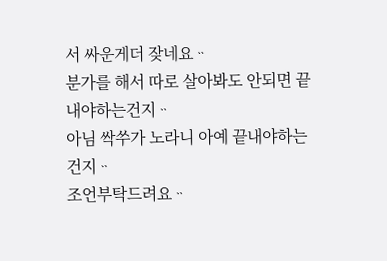서 싸운게더 잦네요ᆢ
분가를 해서 따로 살아봐도 안되면 끝내야하는건지ᆢ
아님 싹쑤가 노라니 아예 끝내야하는건지ᆢ
조언부탁드려요ᆢ